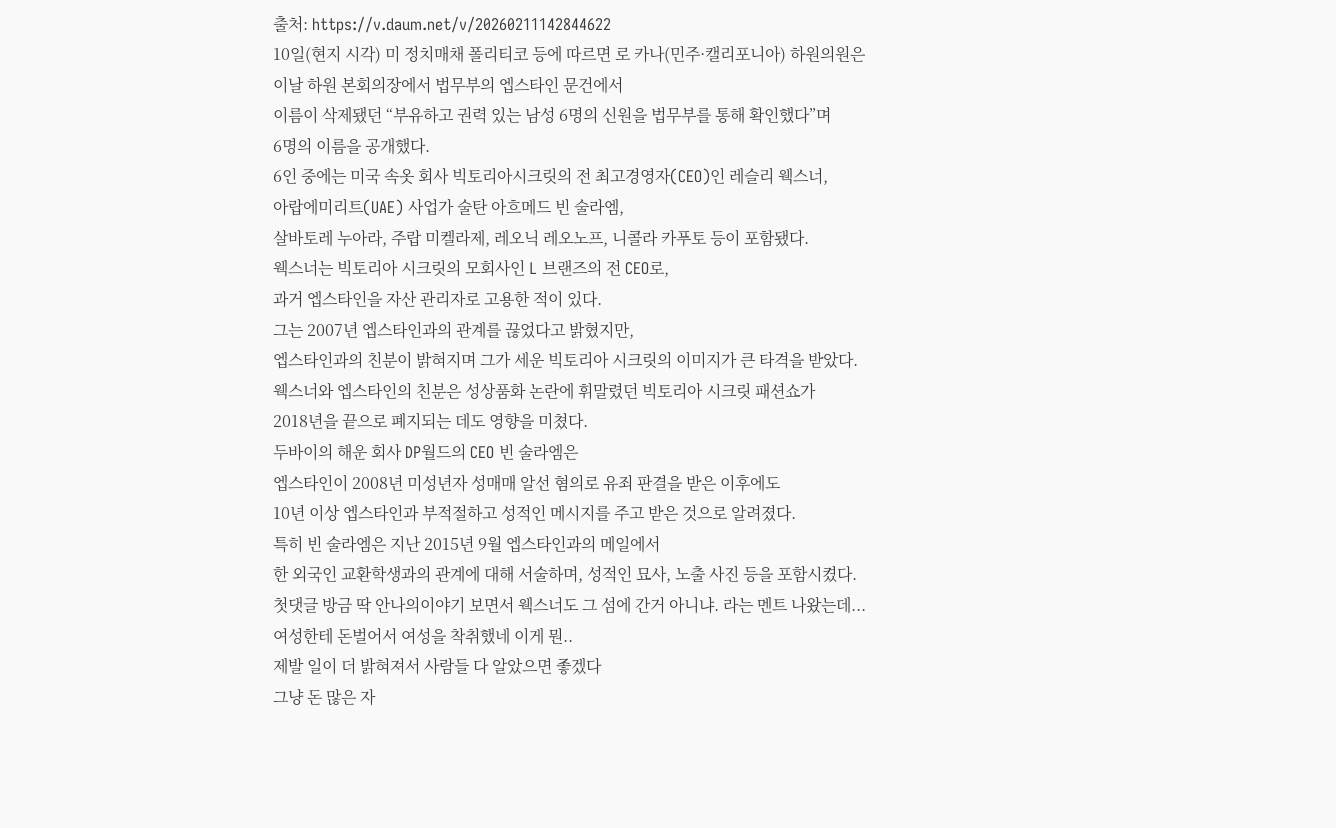출처: https://v.daum.net/v/20260211142844622
10일(현지 시각) 미 정치매채 폴리티코 등에 따르면 로 카나(민주·캘리포니아) 하원의원은
이날 하원 본회의장에서 법무부의 엡스타인 문건에서
이름이 삭제됐던 “부유하고 권력 있는 남성 6명의 신원을 법무부를 통해 확인했다”며
6명의 이름을 공개했다.
6인 중에는 미국 속옷 회사 빅토리아시크릿의 전 최고경영자(CEO)인 레슬리 웩스너,
아랍에미리트(UAE) 사업가 술탄 아흐메드 빈 술라엠,
살바토레 누아라, 주랍 미켈라제, 레오닉 레오노프, 니콜라 카푸토 등이 포함됐다.
웩스너는 빅토리아 시크릿의 모회사인 L 브랜즈의 전 CEO로,
과거 엡스타인을 자산 관리자로 고용한 적이 있다.
그는 2007년 엡스타인과의 관계를 끊었다고 밝혔지만,
엡스타인과의 친분이 밝혀지며 그가 세운 빅토리아 시크릿의 이미지가 큰 타격을 받았다.
웩스너와 엡스타인의 친분은 성상품화 논란에 휘말렸던 빅토리아 시크릿 패션쇼가
2018년을 끝으로 폐지되는 데도 영향을 미쳤다.
두바이의 해운 회사 DP월드의 CEO 빈 술라엠은
엡스타인이 2008년 미성년자 성매매 알선 혐의로 유죄 판결을 받은 이후에도
10년 이상 엡스타인과 부적절하고 성적인 메시지를 주고 받은 것으로 알려졌다.
특히 빈 술라엠은 지난 2015년 9월 엡스타인과의 메일에서
한 외국인 교환학생과의 관계에 대해 서술하며, 성적인 묘사, 노출 사진 등을 포함시켰다.
첫댓글 방금 딱 안나의이야기 보면서 웩스너도 그 섬에 간거 아니냐. 라는 멘트 나왔는데...
여성한테 돈벌어서 여성을 착취했네 이게 뭔..
제발 일이 더 밝혀져서 사람들 다 알았으면 좋겠다
그냥 돈 많은 자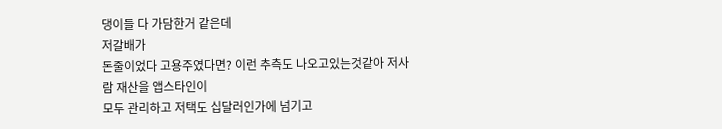댕이들 다 가담한거 같은데
저갈배가
돈줄이었다 고용주였다면? 이런 추측도 나오고있는것같아 저사람 재산을 앱스타인이
모두 관리하고 저택도 십달러인가에 넘기고